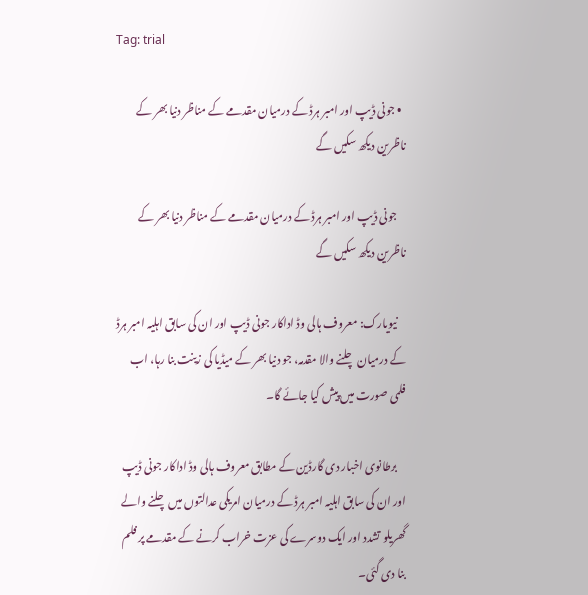Tag: trial

  • جونی ڈیپ اور امبر ہرڈ کے درمیان مقدمے کے مناظر دنیا بھر کے ناظرین دیکھ سکیں گے

    جونی ڈیپ اور امبر ہرڈ کے درمیان مقدمے کے مناظر دنیا بھر کے ناظرین دیکھ سکیں گے

    نیویارک: معروف ہالی وڈ اداکار جونی ڈیپ اور ان کی سابق اہلیہ امبر ہرڈ کے درمیان چلنے والا مقدمہ، جو دنیا بھر کے میڈیا کی زینت بنا رہا، اب فلمی صورت میں پیش کیا جائے گا۔

    برطانوی اخبار دی گارڈین کے مطابق معروف ہالی وڈ اداکار جونی ڈیپ اور ان کی سابق اہلیہ امبر ہرڈ کے درمیان امریکی عدالتوں میں چلنے والے گھریلو تشدد اور ایک دوسرے کی عزت خراب کرنے کے مقدمے پر فلم بنا دی گئی۔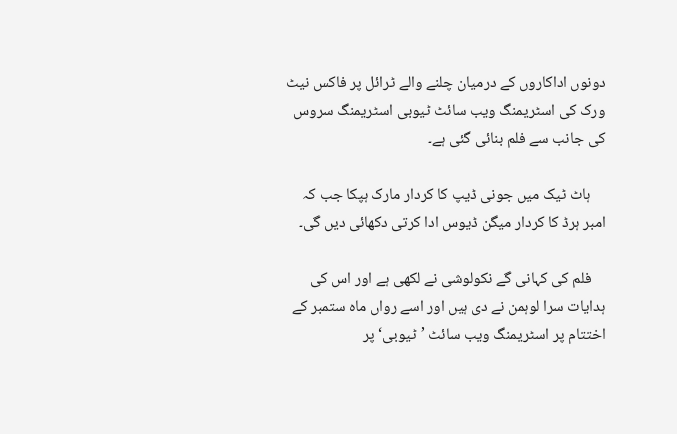دونوں اداکاروں کے درمیان چلنے والے ٹرائل پر فاکس نیٹ ورک کی اسٹریمنگ ویب سائٹ ٹیوبی اسٹریمنگ سروس کی جانب سے فلم بنائی گئی ہے۔

    ہاٹ ٹیک میں جونی ڈیپ کا کردار مارک ہپکا جب کہ امبر ہرڈ کا کردار میگن ڈیوس ادا کرتی دکھائی دیں گی۔

    فلم کی کہانی گے نکولوشی نے لکھی ہے اور اس کی ہدایات سرا لوہمن نے دی ہیں اور اسے رواں ماہ ستمبر کے اختتام پر اسٹریمنگ ویب سائٹ ’ٹیوبی‘ پر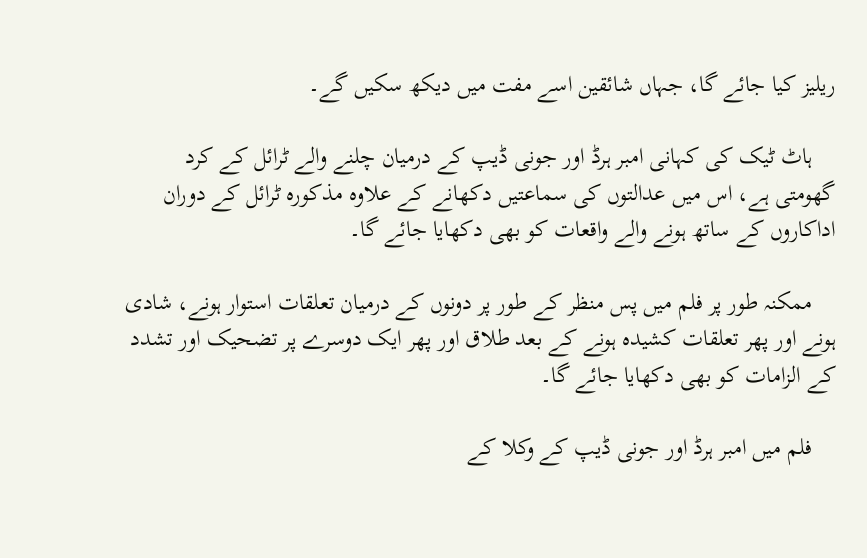ریلیز کیا جائے گا، جہاں شائقین اسے مفت میں دیکھ سکیں گے۔

    ہاٹ ٹیک کی کہانی امبر ہرڈ اور جونی ڈیپ کے درمیان چلنے والے ٹرائل کے کرد گھومتی ہے، اس میں عدالتوں کی سماعتیں دکھانے کے علاوہ مذکورہ ٹرائل کے دوران اداکاروں کے ساتھ ہونے والے واقعات کو بھی دکھایا جائے گا۔

    ممکنہ طور پر فلم میں پس منظر کے طور پر دونوں کے درمیان تعلقات استوار ہونے، شادی ہونے اور پھر تعلقات کشیدہ ہونے کے بعد طلاق اور پھر ایک دوسرے پر تضحیک اور تشدد کے الزامات کو بھی دکھایا جائے گا۔

    فلم میں امبر ہرڈ اور جونی ڈیپ کے وکلا کے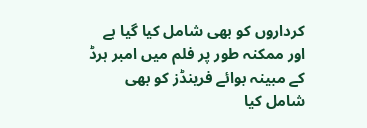کرداروں کو بھی شامل کیا گیا ہے اور ممکنہ طور پر فلم میں امبر ہرڈ کے مبینہ بوائے فرینڈز کو بھی شامل کیا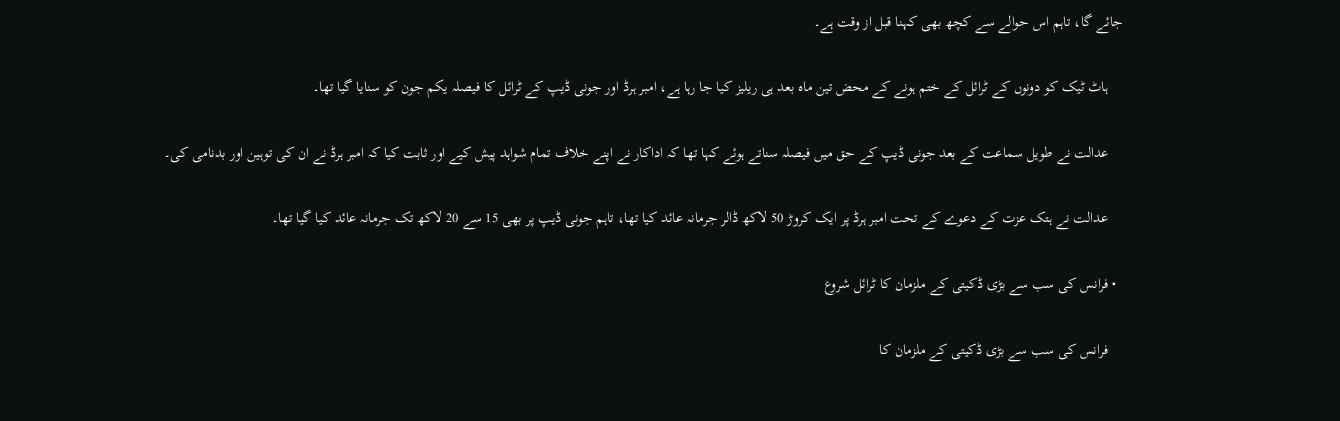جائے گا، تاہم اس حوالے سے کچھ بھی کہنا قبل از وقت ہے۔

    ہاٹ ٹیک کو دونوں کے ٹرائل کے ختم ہونے کے محض تین ماہ بعد ہی ریلیز کیا جا رہا ہے، امبر ہرڈ اور جونی ڈیپ کے ٹرائل کا فیصلہ یکم جون کو سنایا گیا تھا۔

    عدالت نے طویل سماعت کے بعد جونی ڈیپ کے حق میں فیصلہ سناتے ہوئے کہا تھا کہ اداکار نے اپنے خلاف تمام شواہد پیش کیے اور ثابت کیا کہ امبر ہرڈ نے ان کی توہین اور بدنامی کی۔

    عدالت نے ہتک عزت کے دعوے کے تحت امبر ہرڈ پر ایک کروڑ 50 لاکھ ڈالر جرمانہ عائد کیا تھا، تاہم جونی ڈیپ پر بھی 15 سے 20 لاکھ تک جرمانہ عائد کیا گیا تھا۔

  • فرانس کی سب سے بڑی ڈکیتی کے ملزمان کا ٹرائل شروع

    فرانس کی سب سے بڑی ڈکیتی کے ملزمان کا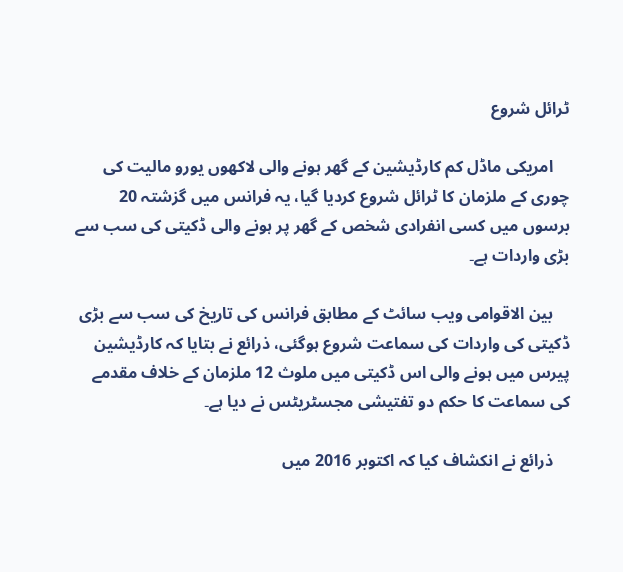ٹرائل شروع

    امریکی ماڈل کم کارڈیشین کے گھر ہونے والی لاکھوں یورو مالیت کی چوری کے ملزمان کا ٹرائل شروع کردیا گیا، یہ فرانس میں گزشتہ 20 برسوں میں کسی انفرادی شخص کے گھر پر ہونے والی ڈکیتی کی سب سے بڑی واردات ہے۔

    بین الاقوامی ویب سائٹ کے مطابق فرانس کی تاریخ کی سب سے بڑی ڈکیتی کی واردات کی سماعت شروع ہوگئی، ذرائع نے بتایا کہ کارڈیشین پیرس میں ہونے والی اس ڈکیتی میں ملوث 12 ملزمان کے خلاف مقدمے کی سماعت کا حکم دو تفتیشی مجسٹریٹس نے دیا ہے۔

    ذرائع نے انکشاف کیا کہ اکتوبر 2016 میں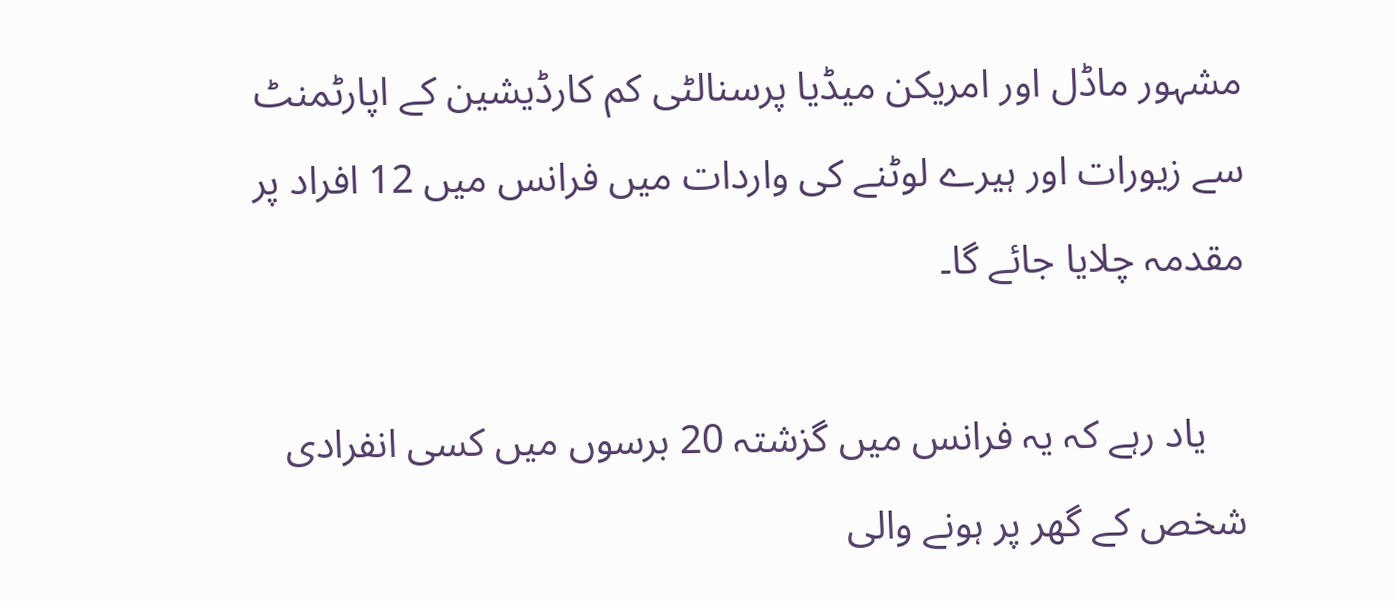مشہور ماڈل اور امریکن میڈیا پرسنالٹی کم کارڈیشین کے اپارٹمنٹ سے زیورات اور ہیرے لوٹنے کی واردات میں فرانس میں 12 افراد پر مقدمہ چلایا جائے گا۔

    یاد رہے کہ یہ فرانس میں گزشتہ 20 برسوں میں کسی انفرادی شخص کے گھر پر ہونے والی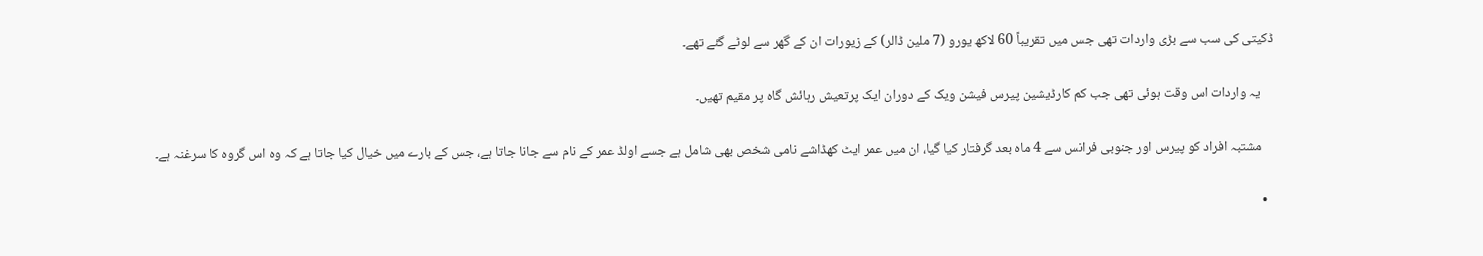ڈکیتی کی سب سے بڑی واردات تھی جس میں تقریباً 60 لاکھ یورو (7 ملین ڈالر) کے زیورات ان کے گھر سے لوٹے گئے تھے۔

    یہ واردات اس وقت ہوئی تھی جب کم کارڈیشین پیرس فیشن ویک کے دوران ایک پرتعیش رہائش گاہ پر مقیم تھیں۔

    مشتبہ افراد کو پیرس اور جنوبی فرانس سے 4 ماہ بعد گرفتار کیا گیا، ان میں عمر ایٹ کھڈاشے نامی شخص بھی شامل ہے جسے اولڈ عمر کے نام سے جانا جاتا ہے، جس کے بارے میں خیال کیا جاتا ہے کہ وہ اس گروہ کا سرغنہ ہے۔

  •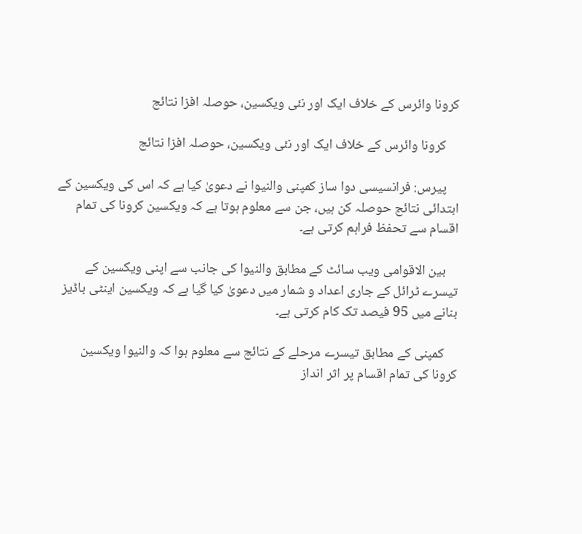کرونا وائرس کے خلاف ایک اور نئی ویکسین، حوصلہ افزا نتائج

    کرونا وائرس کے خلاف ایک اور نئی ویکسین، حوصلہ افزا نتائج

    پیرس: فرانسیسی دوا ساز کمپنی والنیوا نے دعویٰ کیا ہے کہ اس کی ویکسین کے ابتدائی نتائج حوصلہ کن ہیں، جن سے معلوم ہوتا ہے کہ ویکسین کرونا کی تمام اقسام سے تحفظ فراہم کرتی ہے۔

    بین الاقوامی ویب سائٹ کے مطابق والنیوا کی جانب سے اپنی ویکسین کے تیسرے ٹرائل کے جاری اعداد و شمار میں دعویٰ کیا گیا ہے کہ ویکسین اینٹی باڈیز بنانے میں 95 فیصد تک کام کرتی ہے۔

    کمپنی کے مطابق تیسرے مرحلے کے نتائج سے معلوم ہوا کہ والنیوا ویکسین کرونا کی تمام اقسام پر اثر انداز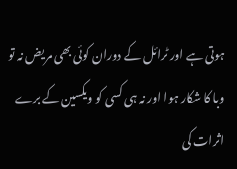ہوتی ہے اور ٹرائل کے دوران کوئی بھی مریض نہ تو وبا کا شکار ہوا اور نہ ہی کسی کو ویکسین کے برے اثرات کی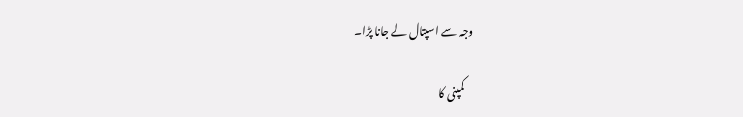وجہ سے اسپتال لے جانا پڑا۔

    کمپنی کا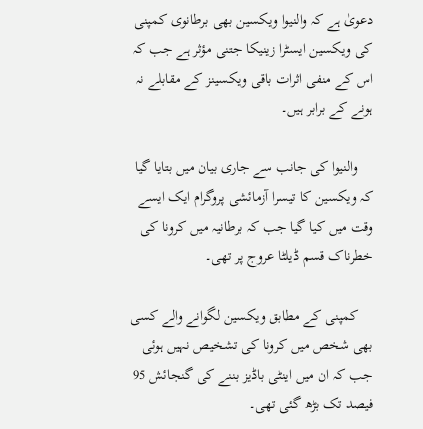دعویٰ ہے کہ والنیوا ویکسین بھی برطانوی کمپنی کی ویکسین ایسٹرا زینیکا جتنی مؤثر ہے جب کہ اس کے منفی اثرات باقی ویکسینز کے مقابلے نہ ہونے کے برابر ہیں۔

    والنیوا کی جانب سے جاری بیان میں بتایا گیا کہ ویکسین کا تیسرا آزمائشی پروگرام ایک ایسے وقت میں کیا گیا جب کہ برطانیہ میں کرونا کی خطرناک قسم ڈیلٹا عروج پر تھی۔

    کمپنی کے مطابق ویکسین لگوانے والے کسی بھی شخص میں کرونا کی تشخیص نہیں ہوئی جب کہ ان میں اینٹی باڈیز بننے کی گنجائش 95 فیصد تک بڑھ گئی تھی۔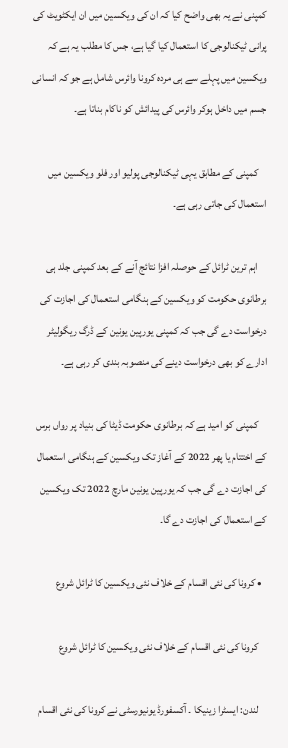کمپنی نے یہ بھی واضح کیا کہ ان کی ویکسین میں ان ایکٹویٹ کی پرانی ٹیکنالوجی کا استعمال کیا گیا ہے، جس کا مطلب یہ ہے کہ ویکسین میں پہلے سے ہی مردہ کرونا وائرس شامل ہے جو کہ انسانی جسم میں داخل ہوکر وائرس کی پیدائش کو ناکام بناتا ہے۔

    کمپنی کے مطابق یہی ٹیکنالوجی پولیو اور فلو ویکسین میں استعمال کی جاتی رہی ہے۔

    اہم ترین ٹرائل کے حوصلہ افزا نتائج آنے کے بعد کمپنی جلد ہی برطانوی حکومت کو ویکسین کے ہنگامی استعمال کی اجازت کی درخواست دے گی جب کہ کمپنی یورپین یونین کے ڈرگ ریگولیٹر ادارے کو بھی درخواست دینے کی منصوبہ بندی کر رہی ہے۔

    کمپنی کو امید ہے کہ برطانوی حکومت ڈیٹا کی بنیاد پر رواں برس کے اختتام یا پھر 2022 کے آغاز تک ویکسین کے ہنگامی استعمال کی اجازت دے گی جب کہ یورپین یونین مارچ 2022 تک ویکسین کے استعمال کی اجازت دے گا۔

  • کرونا کی نئی اقسام کے خلاف نئی ویکسین کا ٹرائل شروع

    کرونا کی نئی اقسام کے خلاف نئی ویکسین کا ٹرائل شروع

    لندن: ایسٹرا زینیکا ۔ آکسفورڈ یونیورسٹی نے کرونا کی نئی اقسام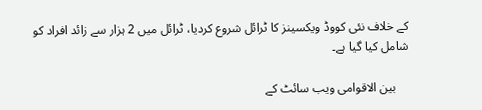کے خلاف نئی کووڈ ویکسینز کا ٹرائل شروع کردیا، ٹرائل میں 2 ہزار سے زائد افراد کو شامل کیا گیا ہے۔

    بین الاقوامی ویب سائٹ کے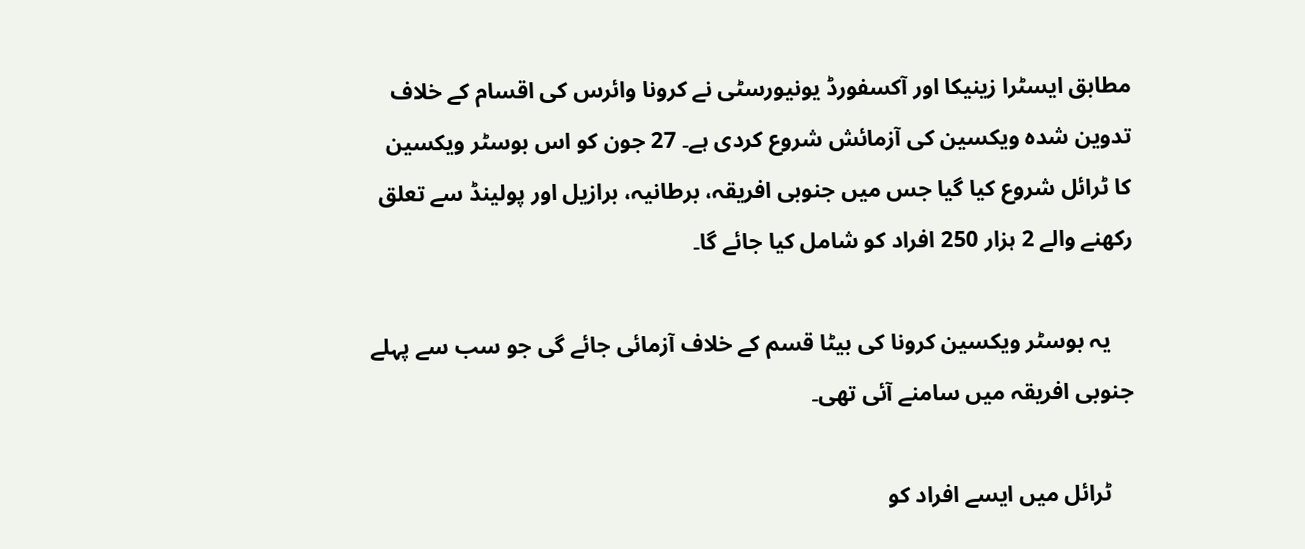مطابق ایسٹرا زینیکا اور آکسفورڈ یونیورسٹی نے کرونا وائرس کی اقسام کے خلاف تدوین شدہ ویکسین کی آزمائش شروع کردی ہے۔ 27 جون کو اس بوسٹر ویکسین کا ٹرائل شروع کیا گیا جس میں جنوبی افریقہ، برطانیہ، برازیل اور پولینڈ سے تعلق رکھنے والے 2 ہزار 250 افراد کو شامل کیا جائے گا۔

    یہ بوسٹر ویکسین کرونا کی بیٹا قسم کے خلاف آزمائی جائے گی جو سب سے پہلے جنوبی افریقہ میں سامنے آئی تھی۔

    ٹرائل میں ایسے افراد کو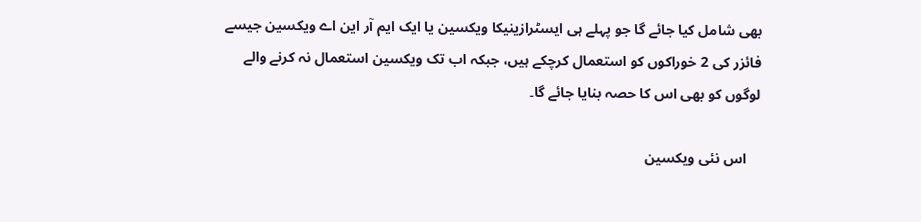بھی شامل کیا جائے گا جو پہلے ہی ایسٹرازینیکا ویکسین یا ایک ایم آر این اے ویکسین جیسے فائزر کی 2 خوراکوں کو استعمال کرچکے ہیں، جبکہ اب تک ویکسین استعمال نہ کرنے والے لوگوں کو بھی اس کا حصہ بنایا جائے گا۔

    اس نئی ویکسین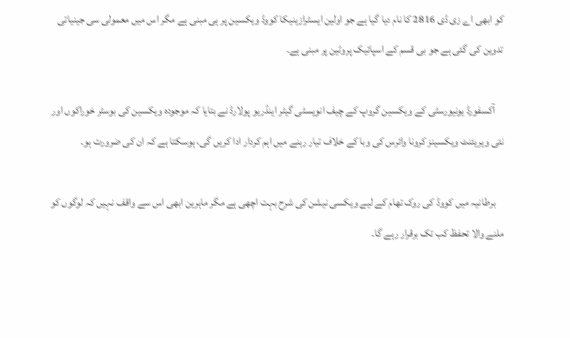کو ابھی اے زی ڈی 2816 کا نام دیا گیا ہے جو اولین ایسٹرازینیکا کووڈ ویکسین پر ہی مبنی ہے مگر اس میں معمولی سی جینیاتی تدوین کی گئی ہے جو بی قسم کے اسپائیک پروٹین پر مبنی ہے۔

    آکسفورڈ یونیورسٹی کے ویکسین گروپ کے چیف انویسٹی گیٹر اینڈریو پولارڈ نے بتایا کہ موجودہ ویکسین کی بوسٹر خوراکوں اور نئی ویریئنٹ ویکسینز کرونا وائرس کی وبا کے خلاف تیار رہنے میں اہم کردار ادا کریں گی، ہوسکتا ہے کہ ان کی ضرورت ہو۔

    برطانیہ میں کووڈ کی روک تھام کے لیے ویکسی نیشن کی شرح بہت اچھی ہے مگر ماہرین ابھی اس سے واقف نہیں کہ لوگوں کو ملنے والا تحفظ کب تک برقرار رہے گا۔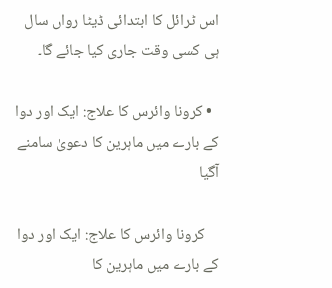اس ٹرائل کا ابتدائی ڈیٹا رواں سال ہی کسی وقت جاری کیا جائے گا۔

  • کرونا وائرس کا علاج: ایک اور دوا کے بارے میں ماہرین کا دعویٰ سامنے آگیا

    کرونا وائرس کا علاج: ایک اور دوا کے بارے میں ماہرین کا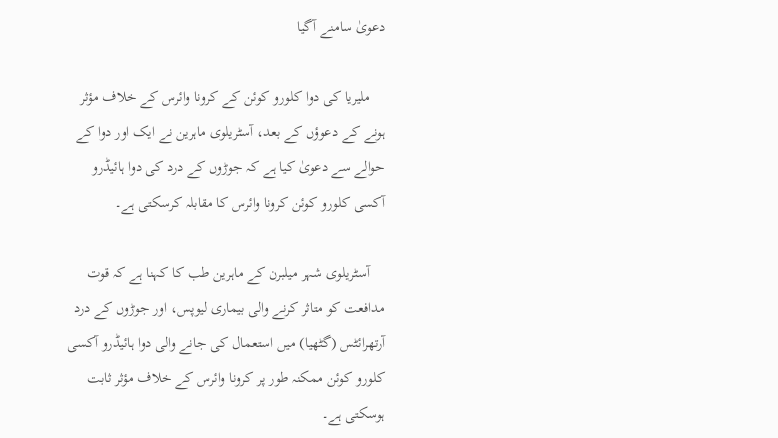دعویٰ سامنے آگیا

    ملیریا کی دوا کلورو کوئن کے کرونا وائرس کے خلاف مؤثر ہونے کے دعوؤں کے بعد، آسٹریلوی ماہرین نے ایک اور دوا کے حوالے سے دعویٰ کیا ہے کہ جوڑوں کے درد کی دوا ہائیڈرو آکسی کلورو کوئن کرونا وائرس کا مقابلہ کرسکتی ہے۔

    آسٹریلوی شہر میلبرن کے ماہرین طب کا کہنا ہے کہ قوت مدافعت کو متاثر کرنے والی بیماری لیوپس، اور جوڑوں کے درد آرتھرائٹس (گٹھیا) میں استعمال کی جانے والی دوا ہائیڈرو آکسی کلورو کوئن ممکنہ طور پر کرونا وائرس کے خلاف مؤثر ثابت ہوسکتی ہے۔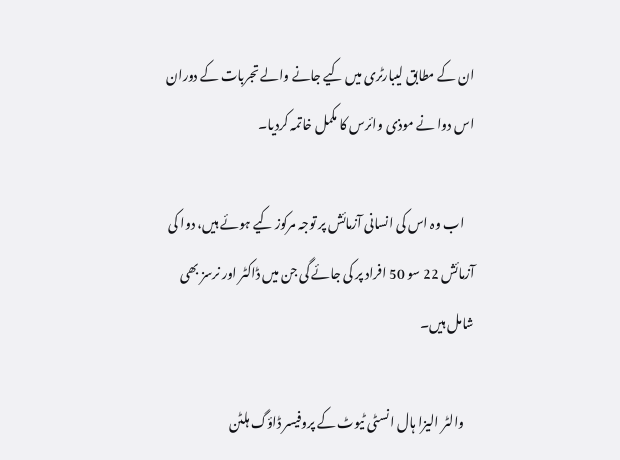ان کے مطابق لیبارٹری میں کیے جانے والے تجربات کے دوران اس دوا نے موذی وائرس کا مکمل خاتمہ کردیا۔

    اب وہ اس کی انسانی آزمائش پر توجہ مرکوز کیے ہوئے ہیں، دوا کی آزمائش 22 سو 50 افراد پر کی جائے گی جن میں ڈاکٹر اور نرسز بھی شامل ہیں۔

    والٹر الیزا ہال انسٹی ٹیوٹ کے پروفیسر ڈاؤگ ہلٹن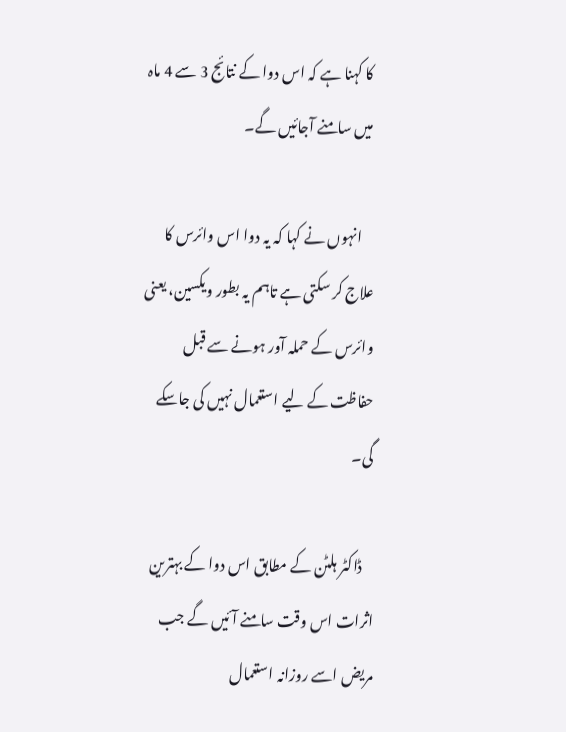کا کہنا ہے کہ اس دوا کے نتائج 3 سے 4 ماہ میں سامنے آجائیں گے۔

    انہوں نے کہا کہ یہ دوا اس وائرس کا علاج کر سکتی ہے تاہم یہ بطور ویکسین، یعنی وائرس کے حملہ آور ہونے سے قبل حفاظت کے لیے استعمال نہیں کی جاسکے گی۔

    ڈاکٹر ہلٹن کے مطابق اس دوا کے بہترین اثرات اس وقت سامنے آئیں گے جب مریض اسے روزانہ استعمال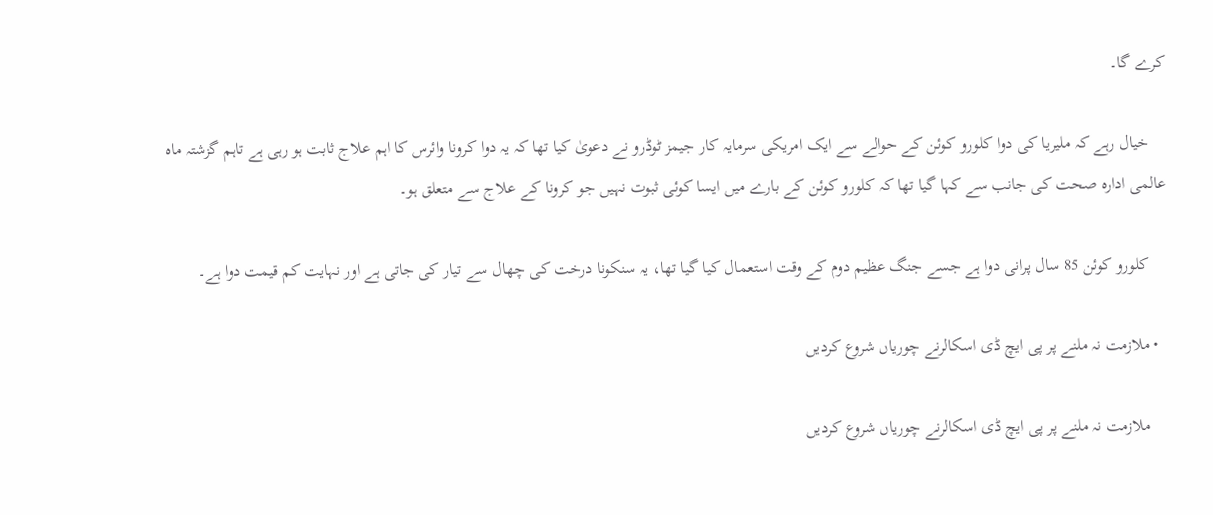کرے گا۔

    خیال رہے کہ ملیریا کی دوا کلورو کوئن کے حوالے سے ایک امریکی سرمایہ کار جیمز ٹوڈرو نے دعویٰ کیا تھا کہ یہ دوا کرونا وائرس کا اہم علاج ثابت ہو رہی ہے تاہم گزشتہ ماہ عالمی ادارہ صحت کی جانب سے کہا گیا تھا کہ کلورو کوئن کے بارے میں ایسا کوئی ثبوت نہیں جو کرونا کے علاج سے متعلق ہو۔

    کلورو کوئن 85 سال پرانی دوا ہے جسے جنگ عظیم دوم کے وقت استعمال کیا گیا تھا، یہ سنکونا درخت کی چھال سے تیار کی جاتی ہے اور نہایت کم قیمت دوا ہے۔

  • ملازمت نہ ملنے پر پی ایچ ڈی اسکالرنے چوریاں شروع کردیں

    ملازمت نہ ملنے پر پی ایچ ڈی اسکالرنے چوریاں شروع کردیں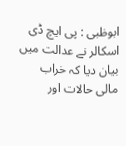ابوظبی : پی ایچ ڈی اسکالر نے عدالت میں بیان دیا کہ خراب مالی حالات اور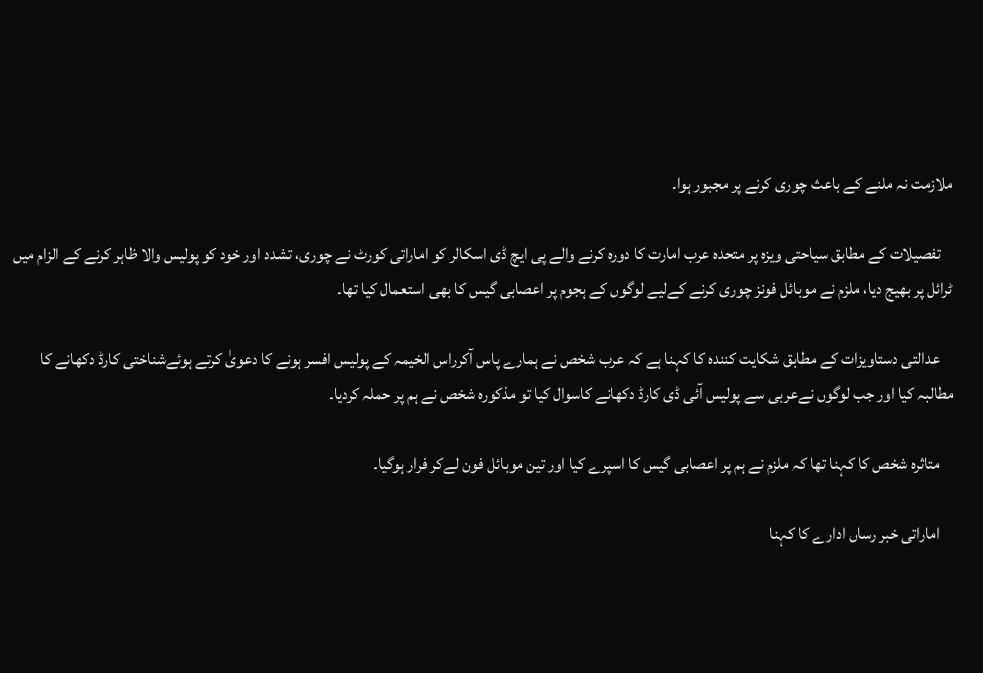ملازمت نہ ملنے کے باعث چوری کرنے پر مجبور ہوا۔

    تفصیلات کے مطابق سیاحتی ویزہ پر متحدہ عرب امارت کا دورہ کرنے والے پی ایچ ڈی اسکالر کو اماراتی کورٹ نے چوری، تشدد اور خود کو پولیس والا ظاہر کرنے کے الزام میں ٹرائل پر بھیج دیا، ملزم نے موبائل فونز چوری کرنے کےلیے لوگوں کے ہجوم پر اعصابی گیس کا بھی استعمال کیا تھا۔

    عدالتی دستاویزات کے مطابق شکایت کنندہ کا کہنا ہے کہ عرب شخص نے ہمارے پاس آکرراس الخیمہ کے پولیس افسر ہونے کا دعویٰ کرتے ہوئےشناختی کارڈ دکھانے کا مطالبہ کیا اور جب لوگوں نےعربی سے پولیس آئی ڈی کارڈ دکھانے کاسوال کیا تو مذکورہ شخص نے ہم پر حملہ کردیا۔

    متاثرہ شخص کا کہنا تھا کہ ملزم نے ہم پر اعصابی گیس کا اسپرے کیا اور تین موبائل فون لےکر فرار ہوگیا۔

    اماراتی خبر رساں ادارے کا کہنا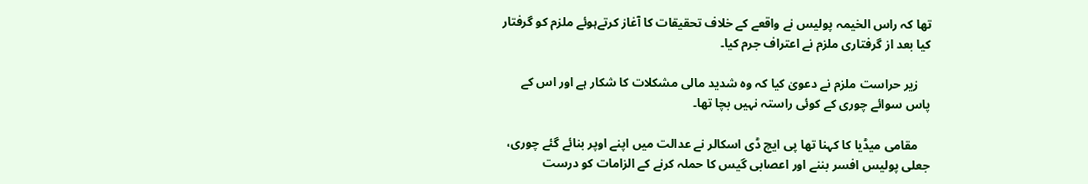تھا کہ راس الخیمہ پولیس نے واقعے کے خلاف تحقیقات کا آغاز کرتےہوئے ملزم کو گرفتار کیا بعد از گرفتاری ملزم نے اعتراف جرم کیا۔

    زیر حراست ملزم نے دعویٰ کیا کہ وہ شدید مالی مشکلات کا شکار ہے اور اس کے پاس سوائے چوری کے کوئی راستہ نہیں بچا تھا۔

    مقامی میڈیا کا کہنا تھا پی ایچ ڈی اسکالر نے عدالت میں اپنے اوپر بنائے گئے چوری، جعلی پولیس افسر بننے اور اعصابی گیس کا حملہ کرنے کے الزامات کو درست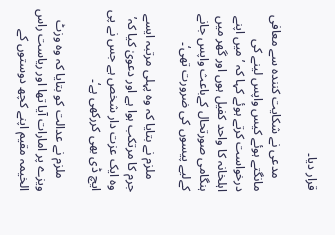قرار دیا۔

    مدعی نے شکایت کنندہ سے معافی مانگتے ہوئے کیس واپس لینے کی درخواست کرتے ہوئے کہا کہ ’میں اپنے اہلخانہ کا واحد کفیل ہوں اور گھر میں ہنگامی صورتحال کےباعث واپس جانے کےلیے پیسوں کی ضرورت تھی‘۔

    ملزم نے بتایا کہ وہ پہلی مرتبہ ایسے جرم کا مرتکب ہوا ہے اور دعویٰ کیا کہ’ وہ ایک عزت دار شخص ہے جس نے پی ایچ ڈی بھی کررکھی ہے‘۔

    ملزم نے عدالت کو بتایا کہ وہ وزٹ ویزے پر امارات آیا تھا اور ریاست راس الخیمہ مقیم اپنے کچھ دوستوں کے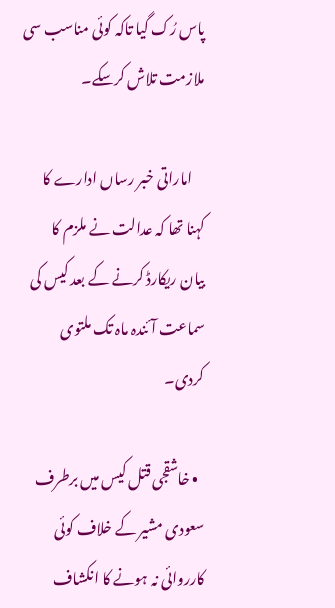پاس رُک گیا تاکہ کوئی مناسب سی ملازمت تلاش کرسکے۔

    اماراتی خبر رساں ادارے کا کہنا تھا کہ عدالت نے ملزم کا بیان ریکارڈ کرنے کے بعد کیس کی سماعت آئندہ ماہ تک ملتوی کردی۔

  • خاشقجی قتل کیس میں برطرف سعودی مشیر کے خلاف کوئی کارروائی نہ ہونے کا انکشاف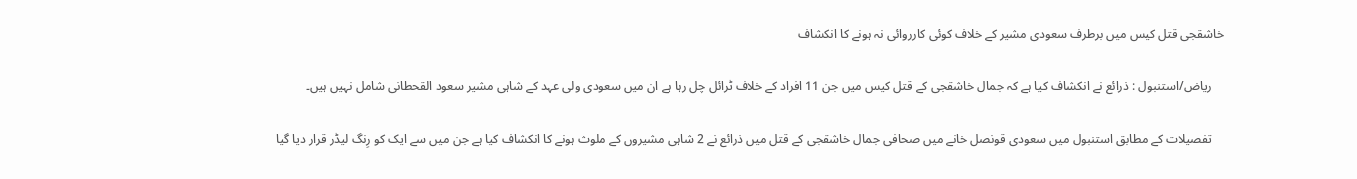خاشقجی قتل کیس میں برطرف سعودی مشیر کے خلاف کوئی کارروائی نہ ہونے کا انکشاف

    ریاض/استنبول : ذرائع نے انکشاف کیا ہے کہ جمال خاشقجی کے قتل کیس میں جن 11 افراد کے خلاف ٹرائل چل رہا ہے ان میں سعودی ولی عہد کے شاہی مشیر سعود القحطانی شامل نہیں ہیں۔

    تفصیلات کے مطابق استنبول میں سعودی قونصل خانے میں صحافی جمال خاشقجی کے قتل میں ذرائع نے 2 شاہی مشیروں کے ملوث ہونے کا انکشاف کیا ہے جن میں سے ایک کو رِنگ لیڈر قرار دیا گیا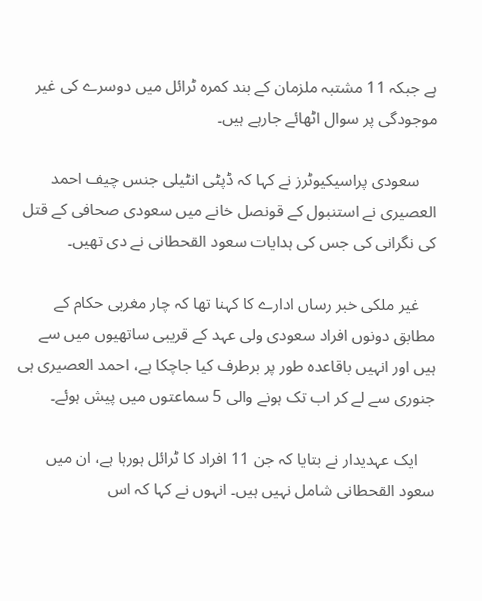ہے جبکہ 11 مشتبہ ملزمان کے بند کمرہ ٹرائل میں دوسرے کی غیر موجودگی پر سوال اٹھائے جارہے ہیں۔

    سعودی پراسیکیوٹرز نے کہا کہ ڈپٹی انٹیلی جنس چیف احمد العصیری نے استنبول کے قونصل خانے میں سعودی صحافی کے قتل کی نگرانی کی جس کی ہدایات سعود القحطانی نے دی تھیں۔

    غیر ملکی خبر رساں ادارے کا کہنا تھا کہ چار مغربی حکام کے مطابق دونوں افراد سعودی ولی عہد کے قریبی ساتھیوں میں سے ہیں اور انہیں باقاعدہ طور پر برطرف کیا جاچکا ہے، احمد العصیری ہی جنوری سے لے کر اب تک ہونے والی 5 سماعتوں میں پیش ہوئے۔

    ایک عہدیدار نے بتایا کہ جن 11 افراد کا ٹرائل ہورہا ہے، ان میں سعود القحطانی شامل نہیں ہیں۔ انہوں نے کہا کہ اس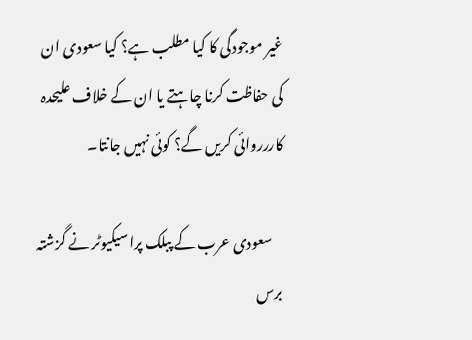غیر موجودگی کا کیا مطلب ہے؟ کیا سعودی ان کی حفاظت کرنا چاہتے یا ان کے خلاف علیحدہ کاررروائی کریں گے؟ کوئی نہیں جانتا۔

    سعودی عرب کے پبلک پراسیکیوٹر نے گزشتہ برس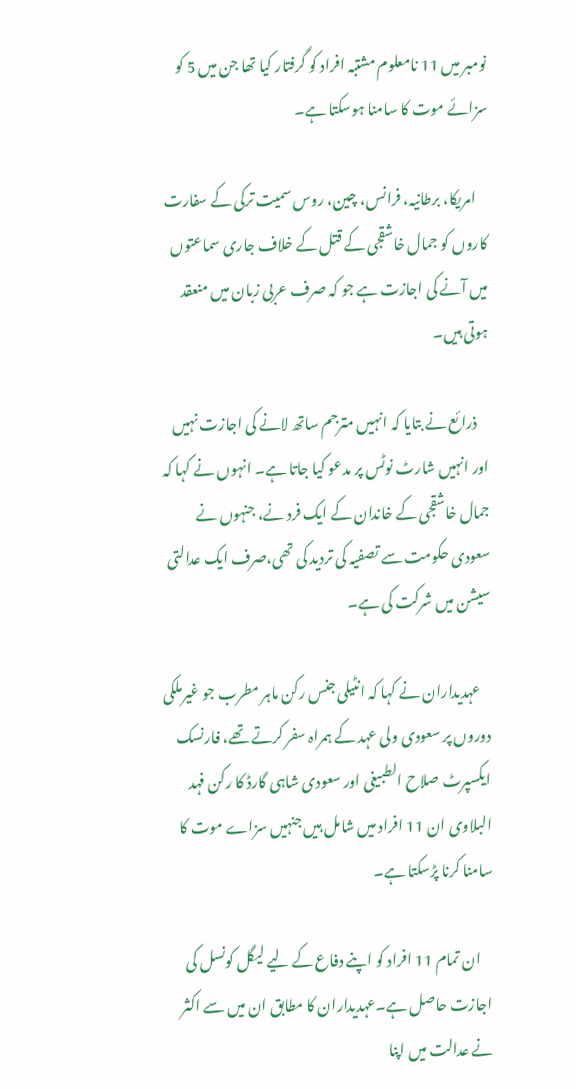نومبر میں 11 نامعلوم مشتبہ افراد کو گرفتار کیا تھا جن میں 5 کو سزائے موت کا سامنا ہوسکتا ہے۔

    امریکا، برطانیہ، فرانس، چین، روس سمیت ترکی کے سفارت کاروں کو جمال خاشقجی کے قتل کے خلاف جاری سماعتوں میں آنے کی اجازت ہے جو کہ صرف عربی زبان میں منعقد ہوتی ہیں۔

    ذرائع نے بتایا کہ انہیں مترجم ساتھ لانے کی اجازت نہیں اور انہیں شارٹ نوٹس پر مدعو کیا جاتا ہے۔ انہوں نے کہا کہ جمال خاشقجی کے خاندان کے ایک فرد نے، جنہوں نے سعودی حکومت سے تصفیہ کی تردید کی تھی،صرف ایک عدالتی سیشن میں شرکت کی ہے۔

    عہدیداران نے کہا کہ انٹیلی جنس رکن ماہر مطرب جو غیرملکی دوروں پر سعودی ولی عہد کے ہمراہ سفر کرتے تھے، فارنسک ایکسپرٹ صلاح الطبیغی اور سعودی شاہی گارڈ کا رکن فہد البلاوی ان 11 افراد میں شامل ہیں جنہیں سزاے موت کا سامنا کرنا پڑسکتا ہے۔

    ان تمام 11 افراد کو اپنے دفاع کے لیے لیگل کونسل کی اجازت حاصل ہے۔عہدیداران کا مطابق ان میں سے اکثر نے عدالت میں اپنا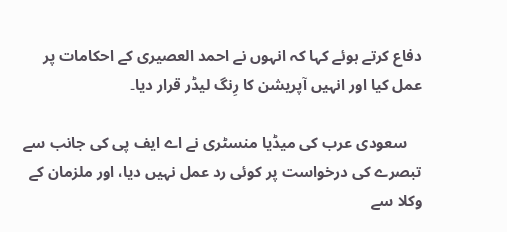دفاع کرتے ہوئے کہا کہ انہوں نے احمد العصیری کے احکامات پر عمل کیا اور انہیں آپریشن کا رِنگ لیڈر قرار دیا۔

    سعودی عرب کی میڈیا منسٹری نے اے ایف پی کی جانب سے تبصرے کی درخواست پر کوئی رد عمل نہیں دیا، اور ملزمان کے وکلا سے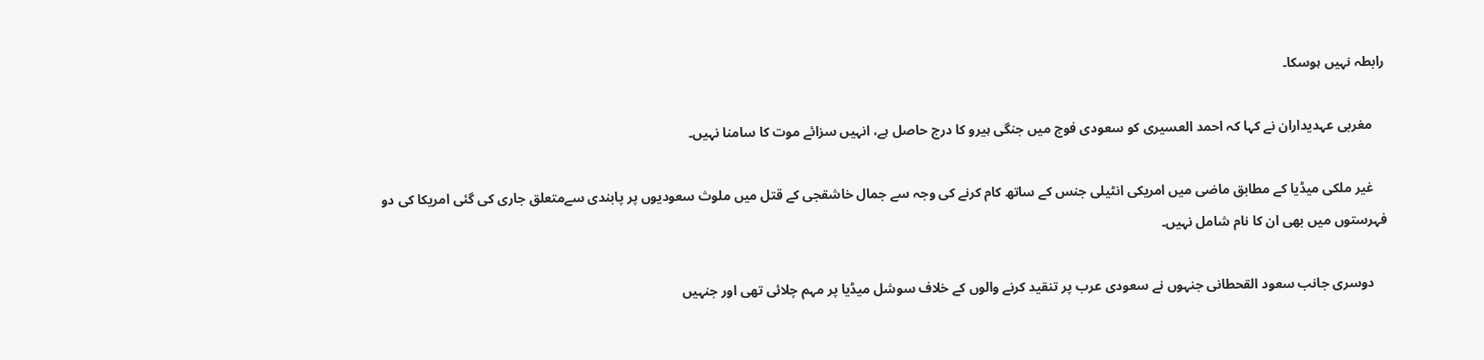رابطہ نہیں ہوسکا۔

    مغربی عہدیداران نے کہا کہ احمد العسیری کو سعودی فوج میں جنگی ہیرو کا درج حاصل ہے، انہیں سزائے موت کا سامنا نہیں۔

    غیر ملکی میڈیا کے مطابق ماضی میں امریکی انٹیلی جنس کے ساتھ کام کرنے کی وجہ سے جمال خاشقجی کے قتل میں ملوث سعودیوں پر پابندی سےمتعلق جاری کی گئی امریکا کی دو فہرستوں میں بھی ان کا نام شامل نہیں۔

    دوسری جانب سعود القحطانی جنہوں نے سعودی عرب پر تنقید کرنے والوں کے خلاف سوشل میڈیا پر مہم چلائی تھی اور جنہیں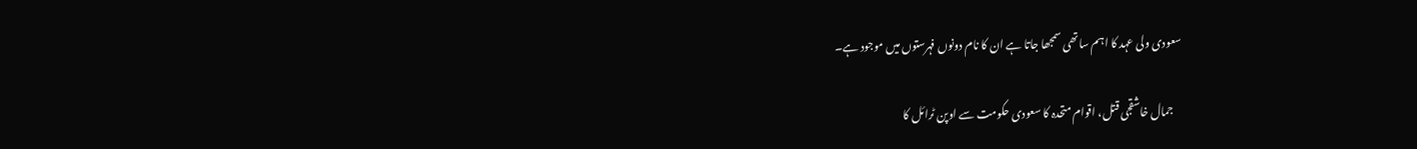سعودی ولی عہد کا اہم ساتھی سمجھا جاتا ہے ان کا نام دونوں فہرستوں میں موجود ہے۔

    جمال خاشقجی قتل، اقوام متحدہ کا سعودی حکومت سے اوپن ٹرائل کا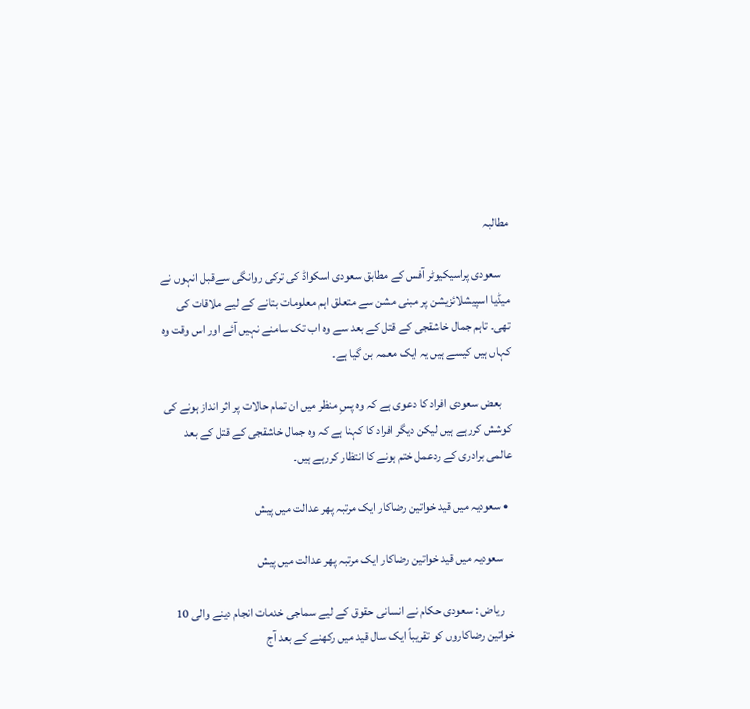مطالبہ

    سعودی پراسیکیوٹر آفس کے مطابق سعودی اسکواڈ کی ترکی روانگی سےقبل انہوں نے میڈیا اسپیشلائزیشن پر مبنی مشن سے متعلق اہم معلومات بتانے کے لیے ملاقات کی تھی۔ تاہم جمال خاشقجی کے قتل کے بعد سے وہ اب تک سامنے نہیں آئے اور اس وقت وہ کہاں ہیں کیسے ہیں یہ ایک معمہ بن گیا ہے۔

    بعض سعودی افراد کا دعوی ہے کہ وہ پسِ منظر میں ان تمام حالات پر اثر انداز ہونے کی کوشش کررہے ہیں لیکن دیگر افراد کا کہنا ہے کہ وہ جمال خاشقجی کے قتل کے بعد عالمی برادری کے ردعمل ختم ہونے کا انتظار کررہے ہیں۔

  • سعودیہ میں‌ قید خواتین رضاکار ایک مرتبہ پھر عدالت میں پیش

    سعودیہ میں‌ قید خواتین رضاکار ایک مرتبہ پھر عدالت میں پیش

    ریاض : سعودی حکام نے انسانی حقوق کے لیے سماجی خدمات انجام دینے والی 10 خواتین رضاکاروں کو تقریباً ایک سال قید میں رکھنے کے بعد آج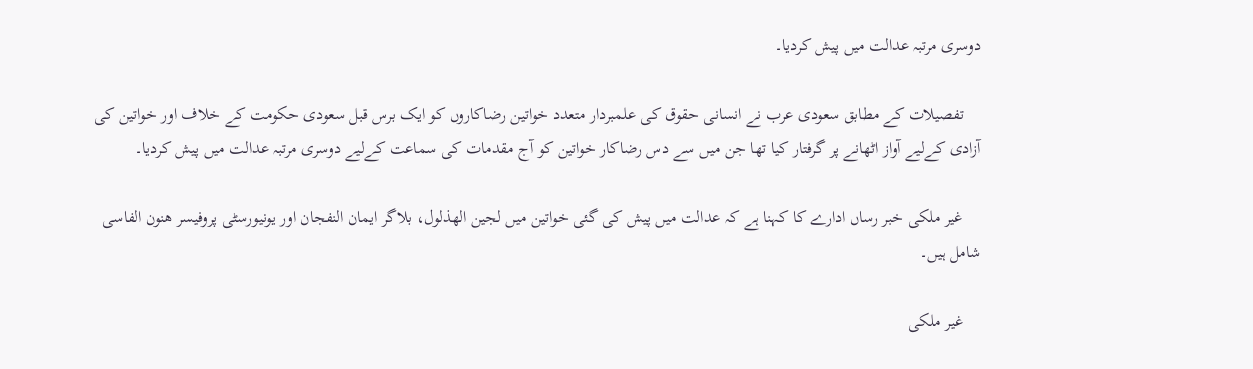دوسری مرتبہ عدالت میں پیش کردیا۔

    تفصیلات کے مطابق سعودی عرب نے انسانی حقوق کی علمبردار متعدد خواتین رضاکاروں کو ایک برس قبل سعودی حکومت کے خلاف اور خواتین کی آزادی کےلیے آواز اٹھانے پر گرفتار کیا تھا جن میں سے دس رضاکار خواتین کو آج مقدمات کی سماعت کےلیے دوسری مرتبہ عدالت میں پیش کردیا۔

    غیر ملکی خبر رساں ادارے کا کہنا ہے کہ عدالت میں پیش کی گئی خواتین میں لجین الھذلول، بلاگر ایمان النفجان اور یونیورسٹی پروفیسر ھنون الفاسی شامل ہیں۔

    غیر ملکی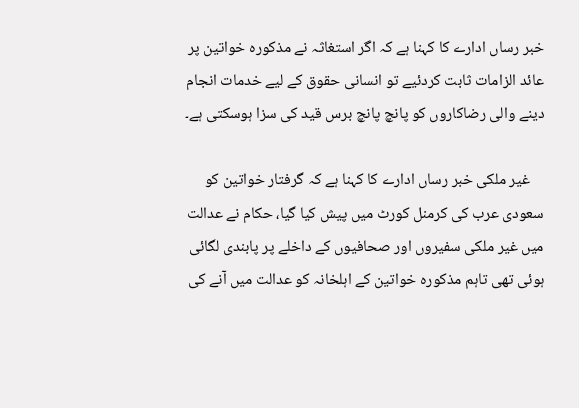خبر رساں ادارے کا کہنا ہے کہ اگر استغاثہ نے مذکورہ خواتین پر عائد الزامات ثابت کردئیے تو انسانی حقوق کے لیے خدمات انجام دینے والی رضاکاروں کو پانچ پانچ برس قید کی سزا ہوسکتی ہے۔

    غیر ملکی خبر رساں ادارے کا کہنا ہے کہ گرفتار خواتین کو سعودی عرب کی کرمنل کورٹ میں پیش کیا گیا، حکام نے عدالت میں غیر ملکی سفیروں اور صحافیوں کے داخلے پر پابندی لگائی ہوئی تھی تاہم مذکورہ خواتین کے اہلخانہ کو عدالت میں آنے کی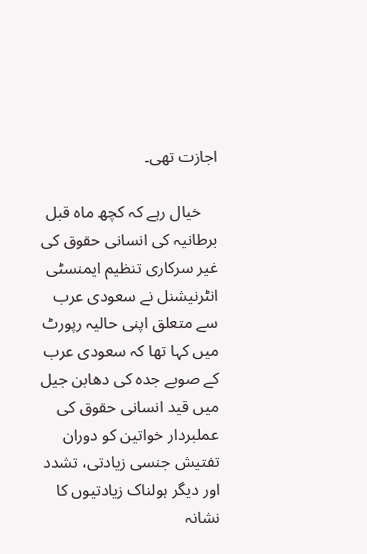اجازت تھی۔

    خیال رہے کہ کچھ ماہ قبل برطانیہ کی انسانی حقوق کی غیر سرکاری تنظیم ایمنسٹی انٹرنیشنل نے سعودی عرب سے متعلق اپنی حالیہ رپورٹ میں کہا تھا کہ سعودی عرب کے صوبے جدہ کی دھابن جیل میں قید انسانی حقوق کی عملبردار خواتین کو دوران تفتیش جنسی زیادتی، تشدد اور دیگر ہولناک زیادتیوں کا نشانہ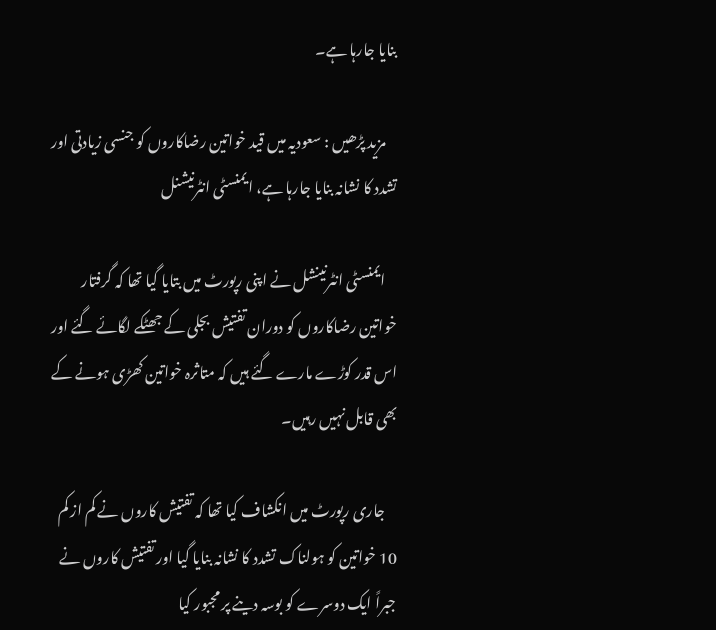بنایا جارہا ہے۔

    مزید پڑھیں : سعودیہ میں قید خواتین رضاکاروں کو جنسی زیادتی اور تشدد کا نشانہ بنایا جارہا ہے، ایمنسٹی انٹرنیشنل

    ایمنسٹی انٹرنینشل نے اپنی رپورٹ میں بتایا گیا تھا کہ گرفتار خواتین رضاکاروں کو دوران تفتیش بجلی کے جھٹکے لگائے گئے اور اس قدر کوڑے مارے گئے ہیں کہ متاثرہ خواتین کھڑی ہونے کے بھی قابل نہیں رہیں۔

    جاری رپورٹ میں انکشاف کیا تھا کہ تفتیش کاروں نے کم از کم 10 خواتین کو ہولناک تشدد کا نشانہ بنایا گیا اور تفتیش کاروں نے جبراً ایک دوسرے کو بوسہ دینے پر مجبور کیا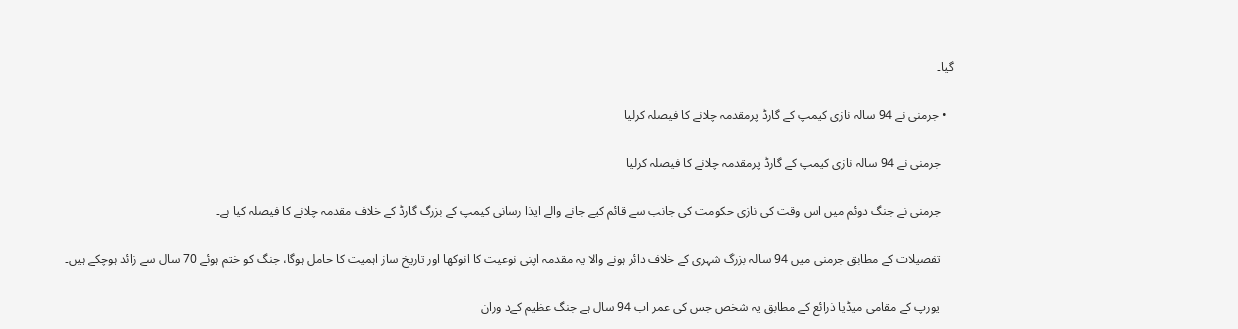گیا۔

  • جرمنی نے 94 سالہ نازی کیمپ کے گارڈ پرمقدمہ چلانے کا فیصلہ کرلیا

    جرمنی نے 94 سالہ نازی کیمپ کے گارڈ پرمقدمہ چلانے کا فیصلہ کرلیا

    جرمنی نے جنگ دوئم میں اس وقت کی نازی حکومت کی جانب سے قائم کیے جانے والے ایذا رسانی کیمپ کے بزرگ گارڈ کے خلاف مقدمہ چلانے کا فیصلہ کیا ہے۔

    تفصیلات کے مطابق جرمنی میں 94 سالہ بزرگ شہری کے خلاف دائر ہونے والا یہ مقدمہ اپنی نوعیت کا انوکھا اور تاریخ ساز اہمیت کا حامل ہوگا، جنگ کو ختم ہوئے 70 سال سے زائد ہوچکے ہیں۔

    یورپ کے مقامی میڈیا ذرائع کے مطابق یہ شخص جس کی عمر اب 94 سال ہے جنگ عظیم کےد وران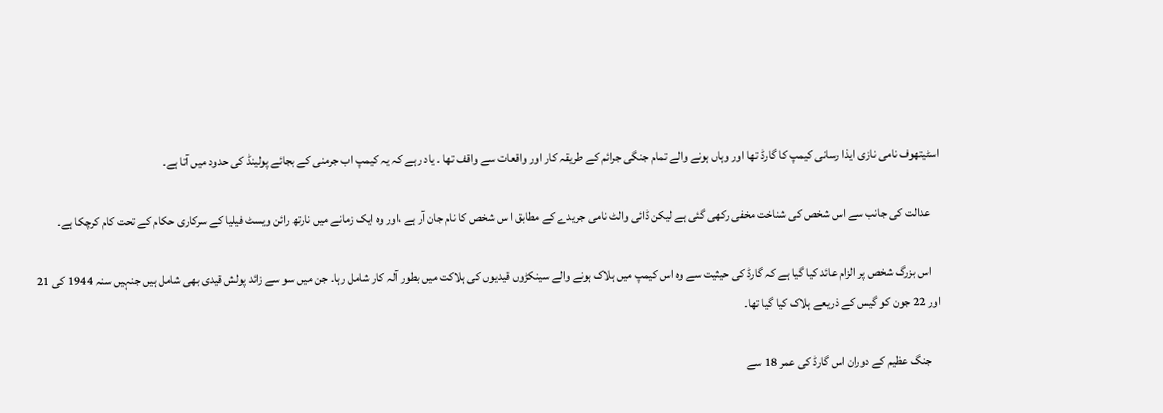اسٹیتھوف نامی نازی ایذا رسانی کیمپ کا گارڈ تھا اور وہاں ہونے والے تمام جنگی جرائم کے طریقہ کار اور واقعات سے واقف تھا ۔ یاد رہے کہ یہ کیمپ اب جرمنی کے بجائے پولینڈ کی حدود میں آتا ہے۔

    عدالت کی جانب سے اس شخص کی شناخت مخفی رکھی گئی ہے لیکن ڈائی والٹ نامی جریدے کے مطابق ا س شخص کا نام جان آر ہے ،اور وہ ایک زمانے میں نارتھ رائن ویسٹ فیلیا کے سرکاری حکام کے تحت کام کرچکا ہے۔

    اس بزرگ شخص پر الزام عائد کیا گیا ہے کہ گارڈ کی حیثیت سے وہ اس کیمپ میں ہلاک ہونے والے سینکڑوں قیدیوں کی ہلاکت میں بطور آلہ کار شامل رہا۔ جن میں سو سے زائد پولش قیدی بھی شامل ہیں جنہیں سنہ 1944 کی 21 اور 22 جون کو گیس کے ذریعے ہلاک کیا گیا تھا۔

    جنگ عظیم کے دوران اس گارڈ کی عمر 18 سے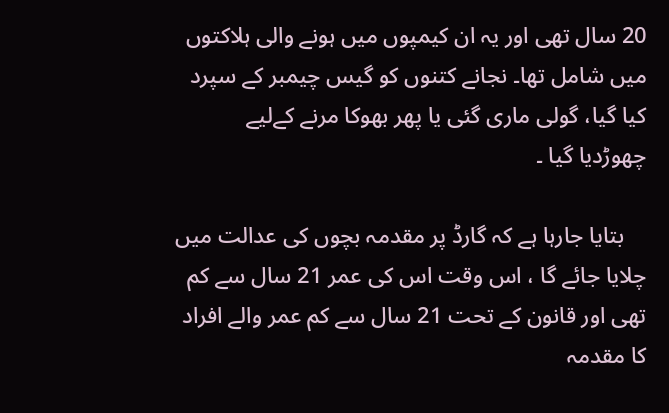20 سال تھی اور یہ ان کیمپوں میں ہونے والی ہلاکتوں میں شامل تھا۔ نجانے کتنوں کو گیس چیمبر کے سپرد کیا گیا، گولی ماری گئی یا پھر بھوکا مرنے کےلیے چھوڑدیا گیا ۔

    بتایا جارہا ہے کہ گارڈ پر مقدمہ بچوں کی عدالت میں چلایا جائے گا ، اس وقت اس کی عمر 21 سال سے کم تھی اور قانون کے تحت 21 سال سے کم عمر والے افراد کا مقدمہ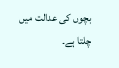بچوں کی عدالت میں چلتا ہے۔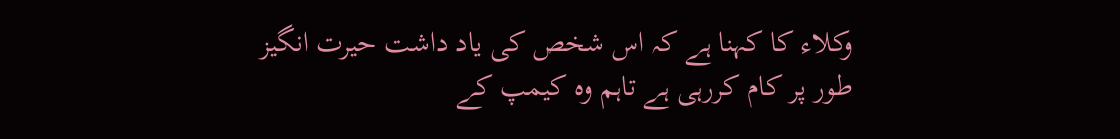وکلاء کا کہنا ہے کہ اس شخص کی یاد داشت حیرت انگیز طور پر کام کررہی ہے تاہم وہ کیمپ کے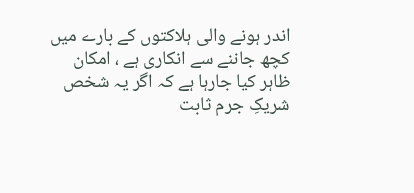اندر ہونے والی ہلاکتوں کے بارے میں کچھ جاننے سے انکاری ہے ، امکان ظاہر کیا جارہا ہے کہ اگر یہ شخص شریکِ جرم ثابت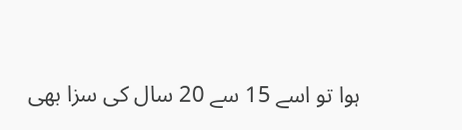ہوا تو اسے 15 سے 20 سال کی سزا بھی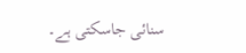سنائی جاسکتی ہے۔